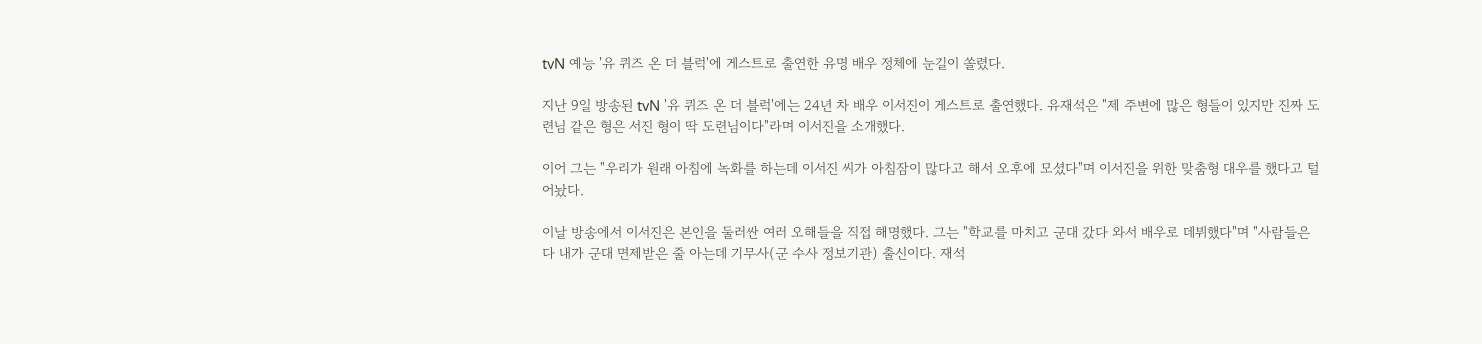tvN 예능 '유 퀴즈 온 더 블럭'에 게스트로 출연한 유명 배우 정체에 눈길이 쏠렸다.

지난 9일 방송된 tvN '유 퀴즈 온 더 블럭'에는 24년 차 배우 이서진이 게스트로 출연했다. 유재석은 "제 주변에 많은 형들이 있지만 진짜 도련님 같은 형은 서진 형이 딱 도련님이다"라며 이서진을 소개했다.

이어 그는 "우리가 원래 아침에 녹화를 하는데 이서진 씨가 아침잠이 많다고 해서 오후에 모셨다"며 이서진을 위한 맞춤형 대우를 했다고 털어놨다.

이날 방송에서 이서진은 본인을 둘러싼 여러 오해들을 직접 해명했다. 그는 "학교를 마치고 군대 갔다 와서 배우로 데뷔했다"며 "사람들은 다 내가 군대 면제받은 줄 아는데 기무사(군 수사 정보기관) 출신이다. 재석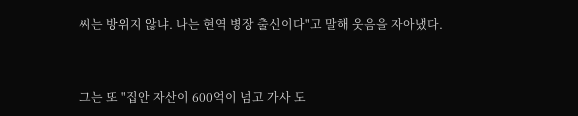씨는 방위지 않냐. 나는 현역 병장 출신이다"고 말해 웃음을 자아냈다.


그는 또 "집안 자산이 600억이 넘고 가사 도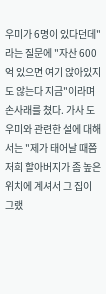우미가 6명이 있다던데"라는 질문에 "자산 600억 있으면 여기 앉아있지도 않는다 지금"이라며 손사래를 쳤다. 가사 도우미와 관련한 설에 대해서는 "제가 태어날 때쯤 저희 할아버지가 좀 높은 위치에 계셔서 그 집이 그랬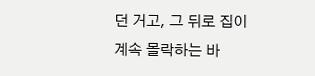던 거고, 그 뒤로 집이 계속 몰락하는 바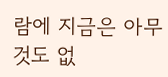람에 지금은 아무것도 없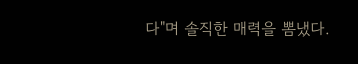다"며 솔직한 매력을 뽐냈다.